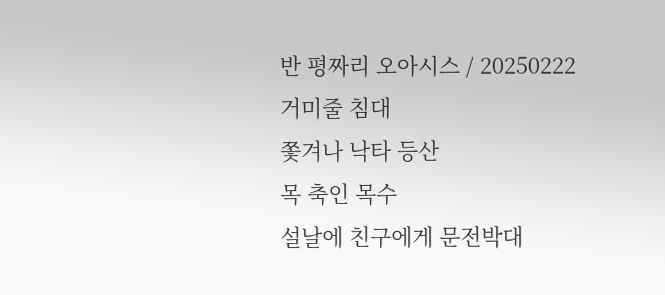반 평짜리 오아시스 / 20250222
거미줄 침대
쫓겨나 낙타 등산
목 축인 목수
설날에 친구에게 문전박대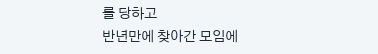를 당하고
반년만에 찾아간 모임에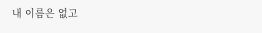내 이름은 없고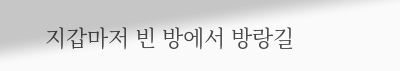지갑마저 빈 방에서 방랑길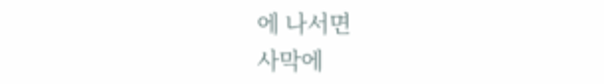에 나서면
사막에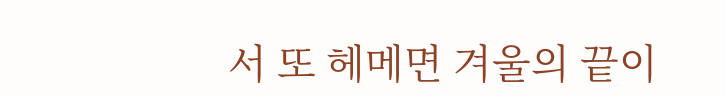서 또 헤메면 겨울의 끝이